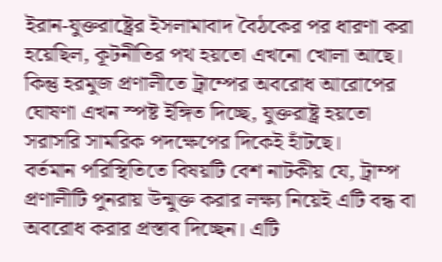ইরান-যুক্তরাষ্ট্রের ইসলামাবাদ বৈঠকের পর ধারণা করা হয়েছিল, কূটনীতির পথ হয়তো এখনো খোলা আছে। কিন্তু হরমুজ প্রণালীতে ট্রাম্পের অবরোধ আরোপের ঘোষণা এখন স্পষ্ট ইঙ্গিত দিচ্ছে, যুক্তরাষ্ট্র হয়তো সরাসরি সামরিক পদক্ষেপের দিকেই হাঁটছে।
বর্তমান পরিস্থিতিতে বিষয়টি বেশ নাটকীয় যে, ট্রাম্প প্রণালীটি পুনরায় উন্মুক্ত করার লক্ষ্য নিয়েই এটি বন্ধ বা অবরোধ করার প্রস্তাব দিচ্ছেন। এটি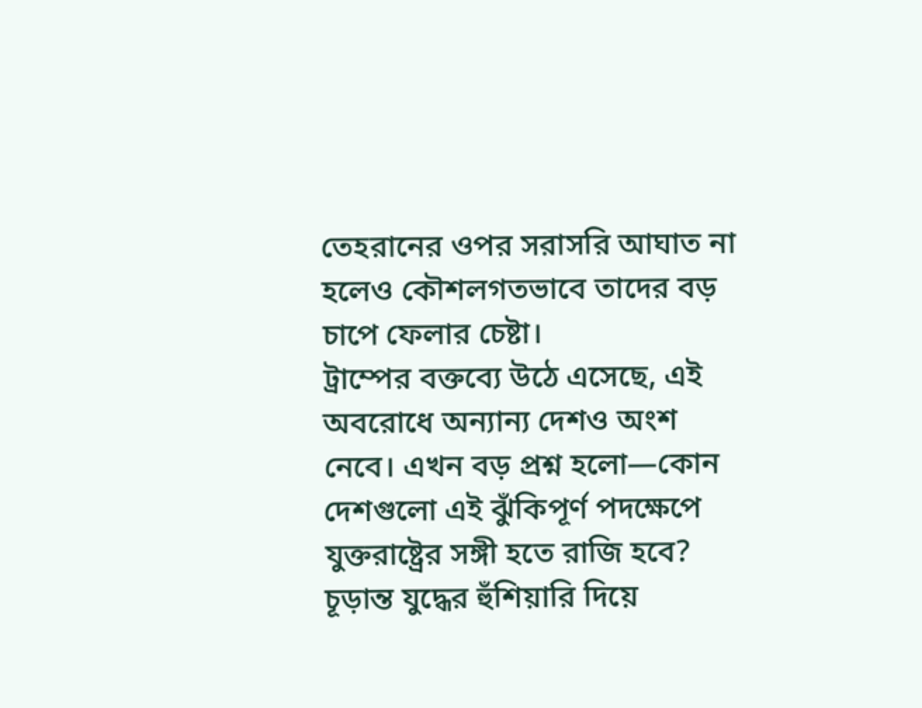তেহরানের ওপর সরাসরি আঘাত না হলেও কৌশলগতভাবে তাদের বড় চাপে ফেলার চেষ্টা।
ট্রাম্পের বক্তব্যে উঠে এসেছে, এই অবরোধে অন্যান্য দেশও অংশ নেবে। এখন বড় প্রশ্ন হলো—কোন দেশগুলো এই ঝুঁকিপূর্ণ পদক্ষেপে যুক্তরাষ্ট্রের সঙ্গী হতে রাজি হবে?
চূড়ান্ত যুদ্ধের হুঁশিয়ারি দিয়ে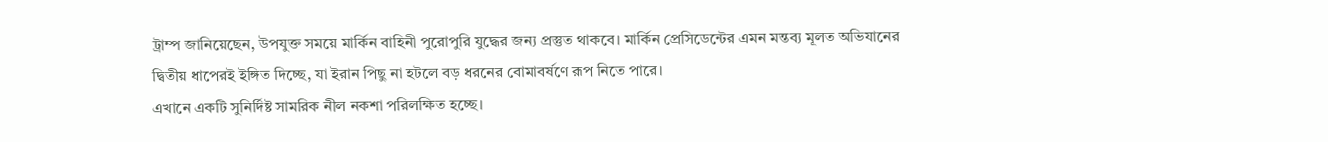ট্রাম্প জানিয়েছেন, উপযুক্ত সময়ে মার্কিন বাহিনী পুরোপুরি যুদ্ধের জন্য প্রস্তুত থাকবে। মার্কিন প্রেসিডেন্টের এমন মন্তব্য মূলত অভিযানের দ্বিতীয় ধাপেরই ইঙ্গিত দিচ্ছে, যা ইরান পিছু না হটলে বড় ধরনের বোমাবর্ষণে রূপ নিতে পারে।
এখানে একটি সুনির্দিষ্ট সামরিক নীল নকশা পরিলক্ষিত হচ্ছে।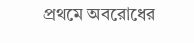প্রথমে অবরোধের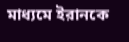মাধ্যমে ইরানকে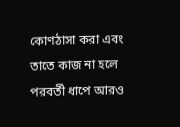কোণঠাসা করা এবং তাতে কাজ না হলে পরবর্তী ধাপে আরও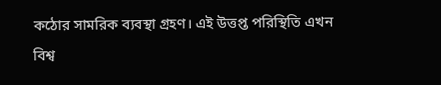কঠোর সামরিক ব্যবস্থা গ্রহণ। এই উত্তপ্ত পরিস্থিতি এখন বিশ্ব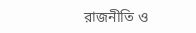রাজনীতি ও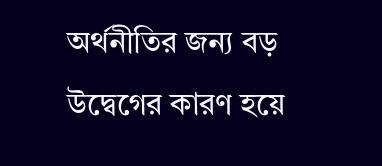অর্থনীতির জন্য বড় উদ্বেগের কারণ হয়ে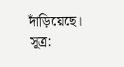দাঁড়িয়েছে।
সূত্র: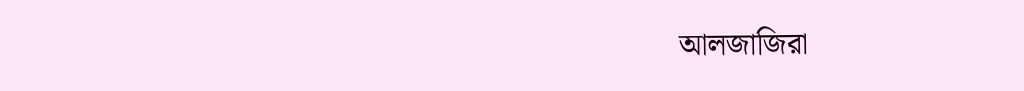আলজাজিরা